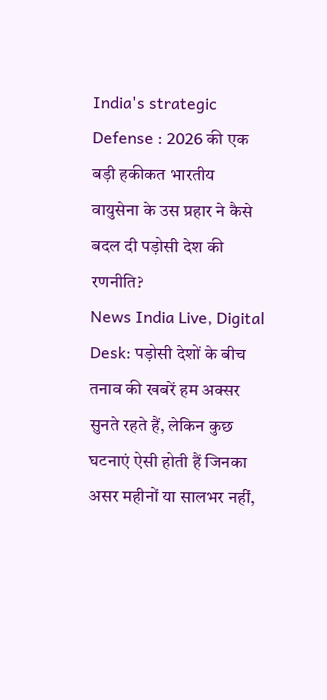India's strategic Defense : 2026 की एक बड़ी हकीकत भारतीय वायुसेना के उस प्रहार ने कैसे बदल दी पड़ोसी देश की रणनीति?
News India Live, Digital Desk: पड़ोसी देशों के बीच तनाव की खबरें हम अक्सर सुनते रहते हैं, लेकिन कुछ घटनाएं ऐसी होती हैं जिनका असर महीनों या सालभर नहीं,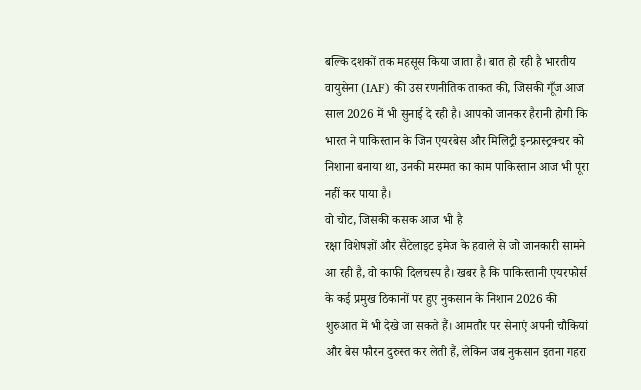बल्कि दशकों तक महसूस किया जाता है। बात हो रही है भारतीय वायुसेना (IAF) की उस रणनीतिक ताकत की, जिसकी गूँज आज साल 2026 में भी सुनाई दे रही है। आपको जानकर हैरानी होगी कि भारत ने पाकिस्तान के जिन एयरबेस और मिलिट्री इन्फ्रास्ट्रक्चर को निशाना बनाया था, उनकी मरम्मत का काम पाकिस्तान आज भी पूरा नहीं कर पाया है।
वो चोट, जिसकी कसक आज भी है
रक्षा विशेषज्ञों और सैटेलाइट इमेज के हवाले से जो जानकारी सामने आ रही है, वो काफी दिलचस्प है। खबर है कि पाकिस्तानी एयरफोर्स के कई प्रमुख ठिकानों पर हुए नुकसान के निशान 2026 की शुरुआत में भी देखे जा सकते हैं। आमतौर पर सेनाएं अपनी चौकियां और बेस फौरन दुरुस्त कर लेती हैं, लेकिन जब नुकसान इतना गहरा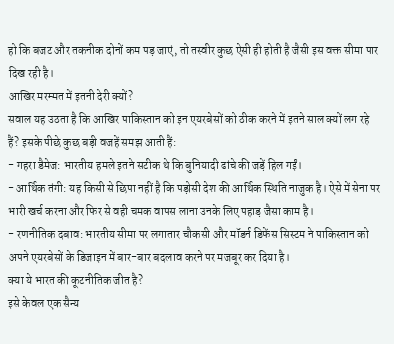हो कि बजट और तकनीक दोनों कम पड़ जाएं, तो तस्वीर कुछ ऐसी ही होती है जैसी इस वक्त सीमा पार दिख रही है।
आखिर मरम्मत में इतनी देरी क्यों?
सवाल यह उठता है कि आखिर पाकिस्तान को इन एयरबेसों को ठीक करने में इतने साल क्यों लग रहे हैं? इसके पीछे कुछ बड़ी वजहें समझ आती हैं:
- गहरा डैमेज: भारतीय हमले इतने सटीक थे कि बुनियादी ढांचे की जड़ें हिल गईं।
- आर्थिक तंगी: यह किसी से छिपा नहीं है कि पड़ोसी देश की आर्थिक स्थिति नाजुक है। ऐसे में सेना पर भारी खर्च करना और फिर से वही चमक वापस लाना उनके लिए पहाड़ जैसा काम है।
- रणनीतिक दबाव: भारतीय सीमा पर लगातार चौकसी और मॉडर्न डिफेंस सिस्टम ने पाकिस्तान को अपने एयरबेसों के डिजाइन में बार-बार बदलाव करने पर मजबूर कर दिया है।
क्या ये भारत की कूटनीतिक जीत है?
इसे केवल एक सैन्य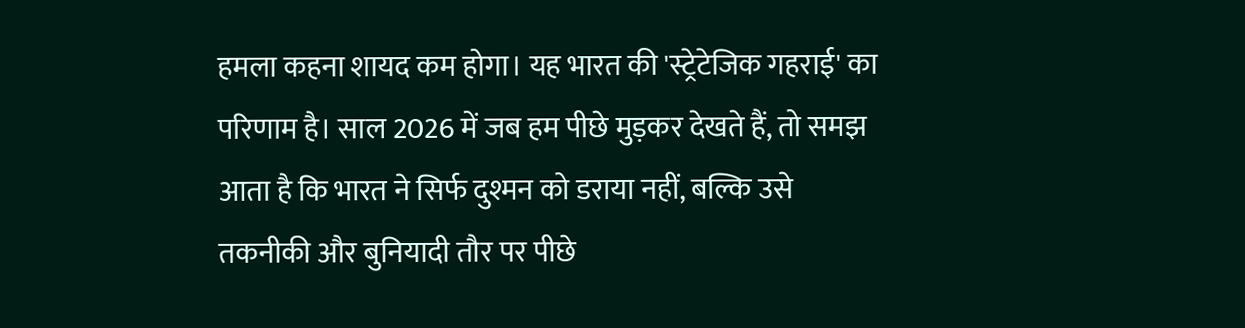हमला कहना शायद कम होगा। यह भारत की 'स्ट्रेटेजिक गहराई' का परिणाम है। साल 2026 में जब हम पीछे मुड़कर देखते हैं, तो समझ आता है कि भारत ने सिर्फ दुश्मन को डराया नहीं, बल्कि उसे तकनीकी और बुनियादी तौर पर पीछे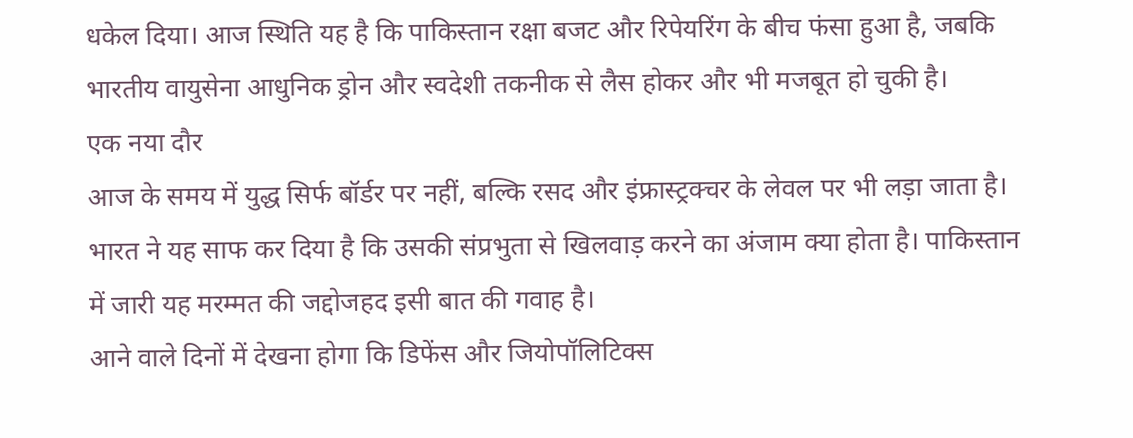धकेल दिया। आज स्थिति यह है कि पाकिस्तान रक्षा बजट और रिपेयरिंग के बीच फंसा हुआ है, जबकि भारतीय वायुसेना आधुनिक ड्रोन और स्वदेशी तकनीक से लैस होकर और भी मजबूत हो चुकी है।
एक नया दौर
आज के समय में युद्ध सिर्फ बॉर्डर पर नहीं, बल्कि रसद और इंफ्रास्ट्रक्चर के लेवल पर भी लड़ा जाता है। भारत ने यह साफ कर दिया है कि उसकी संप्रभुता से खिलवाड़ करने का अंजाम क्या होता है। पाकिस्तान में जारी यह मरम्मत की जद्दोजहद इसी बात की गवाह है।
आने वाले दिनों में देखना होगा कि डिफेंस और जियोपॉलिटिक्स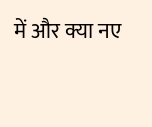में और क्या नए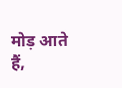मोड़ आते हैं,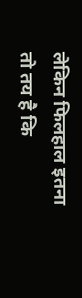लेकिन फिलहाल इतना तो तय है कि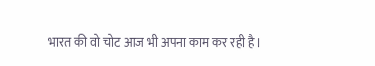भारत की वो चोट आज भी अपना काम कर रही है।